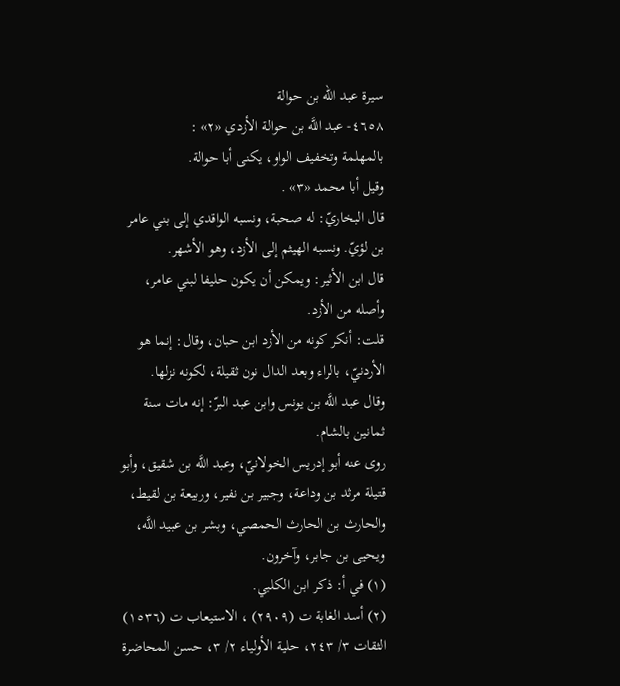سيرة عبد الله بن حوالة
٤٦٥٨- عبد اللَّه بن حوالة الأزدي «٢» :
بالمهلمة وتخفيف الواو، يكنى أبا حوالة.
وقيل أبا محمد «٣» .
قال البخاريّ: له صحبة، ونسبه الواقدي إلى بني عامر بن لؤيّ. ونسبه الهيثم إلى الأزد، وهو الأشهر.
قال ابن الأثير: ويمكن أن يكون حليفا لبني عامر، وأصله من الأزد.
قلت: أنكر كونه من الأزد ابن حبان، وقال: إنما هو الأردنيّ، بالراء وبعد الدال نون ثقيلة، لكونه نزلها.
وقال عبد اللَّه بن يونس وابن عبد البرّ: إنه مات سنة ثمانين بالشام.
روى عنه أبو إدريس الخولانيّ، وعبد اللَّه بن شقيق، وأبو قتيلة مرثد بن وداعة، وجبير بن نفير، وربيعة بن لقيط، والحارث بن الحارث الحمصي، وبشر بن عبيد اللَّه، ويحيى بن جابر، وآخرون.
(١) في أ: ذكر ابن الكلبي.
(٢) أسد الغابة ت (٢٩٠٩) ، الاستيعاب ت (١٥٣٦) الثقات ٣/ ٢٤٣، حلية الأولياء ٢/ ٣، حسن المحاضرة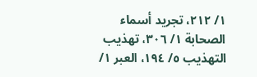١/ ٢١٢، تجريد أسماء الصحابة ١/ ٣٠٦، تهذيب التهذيب ٥/ ١٩٤، العبر ١/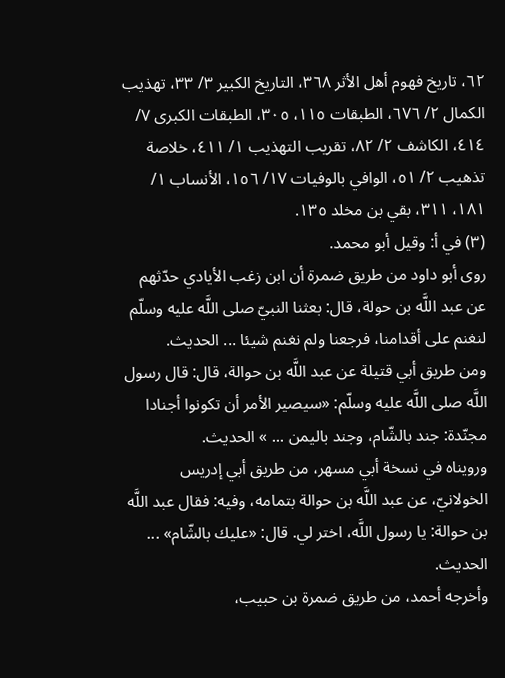٦٢، تاريخ فهوم أهل الأثر ٣٦٨، التاريخ الكبير ٣/ ٣٣، تهذيب الكمال ٢/ ٦٧٦، الطبقات ١١٥، ٣٠٥، الطبقات الكبرى ٧/ ٤١٤، الكاشف ٢/ ٨٢، تقريب التهذيب ١/ ٤١١، خلاصة تذهيب ٢/ ٥١، الوافي بالوفيات ١٧/ ١٥٦، الأنساب ١/ ١٨١، ٣١١، بقي بن مخلد ١٣٥.
(٣) في أ: وقيل أبو محمد.
روى أبو داود من طريق ضمرة أن ابن زغب الأيادي حدّثهم عن عبد اللَّه بن حولة، قال: بعثنا النبيّ صلى اللَّه عليه وسلّم لنغنم على أقدامنا، فرجعنا ولم نغنم شيئا ... الحديث.
ومن طريق أبي قتيلة عن عبد اللَّه بن حوالة، قال: قال رسول اللَّه صلى اللَّه عليه وسلّم: «سيصير الأمر أن تكونوا أجنادا مجنّدة: جند بالشّام، وجند باليمن ... » الحديث.
ورويناه في نسخة أبي مسهر، من طريق أبي إدريس الخولانيّ، عن عبد اللَّه بن حوالة بتمامه، وفيه: فقال عبد اللَّه بن حوالة: يا رسول اللَّه، اختر لي. قال: «عليك بالشّام» ...
الحديث.
وأخرجه أحمد، من طريق ضمرة بن حبيب،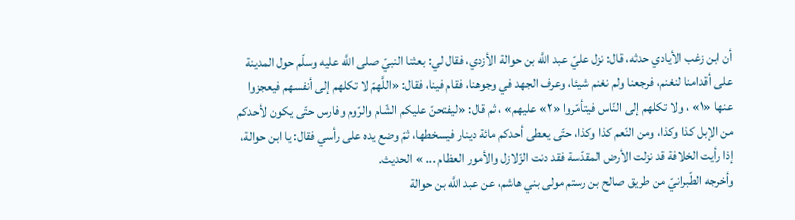أن ابن زغب الأيادي حدثه، قال: نزل عليّ عبد اللَّه بن حوالة الأزدي، فقال لي: بعثنا النبيّ صلى اللَّه عليه وسلّم حول المدينة على أقدامنا لنغنم، فرجعنا ولم نغنم شيئا، وعرف الجهد في وجوهنا، فقام فينا، فقال: «اللَّهمّ لا تكلهم إلى أنفسهم فيعجزوا عنها «١» ، ولا تكلهم إلى النّاس فيتأمّروا «٢» عليهم» ، ثم قال: «ليفتحنّ عليكم الشّام والرّوم وفارس حتّى يكون لأحدكم من الإبل كذا وكذا، ومن النّعم كذا وكذا، حتّى يعطى أحدكم مائة دينار فيسخطها، ثمّ وضع يده على رأسي فقال: يا ابن حوالة، إذا رأيت الخلافة قد نزلت الأرض المقدّسة فقد دنت الزّلازل والأمور العظام ... » الحديث.
وأخرجه الطّبرانيّ من طريق صالح بن رستم مولى بني هاشم، عن عبد اللَّه بن حوالة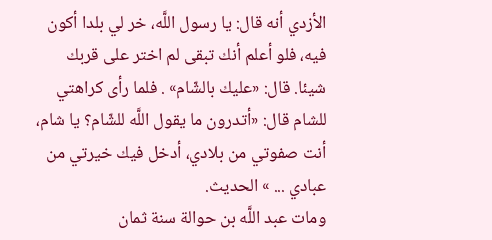الأزدي أنه قال: يا رسول اللَّه، خر لي بلدا أكون فيه، فلو أعلم أنك تبقى لم اختر على قربك شيئا. قال: «عليك بالشّام» . فلما رأى كراهتي للشام قال: «أتدرون ما يقول اللَّه للشّام؟ يا شام، أنت صفوتي من بلادي، أدخل فيك خيرتي من عبادي ... » الحديث.
ومات عبد اللَّه بن حوالة سنة ثمان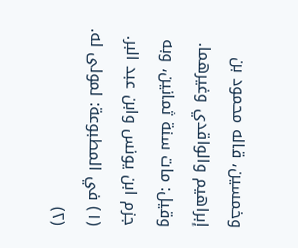وخمسين، قاله محمود بن إبراهيم والواقدي وغيرهما. وقيل: مات سنة ثمانين، وبه جزم ابن يونس وابن عبد البر.
(١) في المطبوعة: لمولى له.
(٢)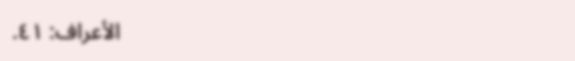الأعراف: ٤١.